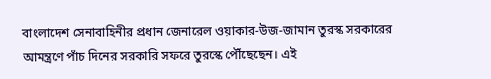বাংলাদেশ সেনাবাহিনীর প্রধান জেনারেল ওয়াকার-উজ-জামান তুরস্ক সরকারের আমন্ত্রণে পাঁচ দিনের সরকারি সফরে তুরস্কে পৌঁছেছেন। এই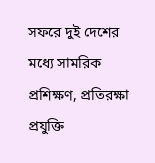সফরে দুই দেশের মধ্যে সামরিক প্রশিক্ষণ, প্রতিরক্ষা প্রযুক্তি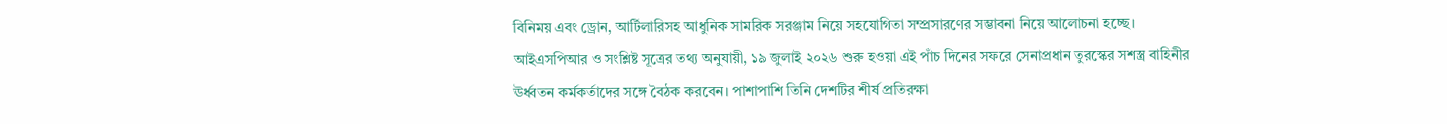বিনিময় এবং ড্রোন, আর্টিলারিসহ আধুনিক সামরিক সরঞ্জাম নিয়ে সহযোগিতা সম্প্রসারণের সম্ভাবনা নিয়ে আলোচনা হচ্ছে।
আইএসপিআর ও সংশ্লিষ্ট সূত্রের তথ্য অনুযায়ী, ১৯ জুলাই ২০২৬ শুরু হওয়া এই পাঁচ দিনের সফরে সেনাপ্রধান তুরস্কের সশস্ত্র বাহিনীর ঊর্ধ্বতন কর্মকর্তাদের সঙ্গে বৈঠক করবেন। পাশাপাশি তিনি দেশটির শীর্ষ প্রতিরক্ষা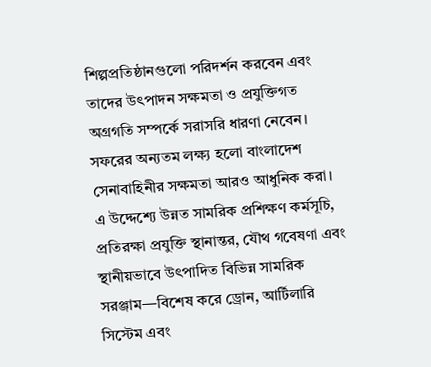শিল্পপ্রতিষ্ঠানগুলো পরিদর্শন করবেন এবং তাদের উৎপাদন সক্ষমতা ও প্রযুক্তিগত অগ্রগতি সম্পর্কে সরাসরি ধারণা নেবেন।
সফরের অন্যতম লক্ষ্য হলো বাংলাদেশ সেনাবাহিনীর সক্ষমতা আরও আধুনিক করা। এ উদ্দেশ্যে উন্নত সামরিক প্রশিক্ষণ কর্মসূচি, প্রতিরক্ষা প্রযুক্তি স্থানান্তর, যৌথ গবেষণা এবং স্থানীয়ভাবে উৎপাদিত বিভিন্ন সামরিক সরঞ্জাম—বিশেষ করে ড্রোন, আর্টিলারি সিস্টেম এবং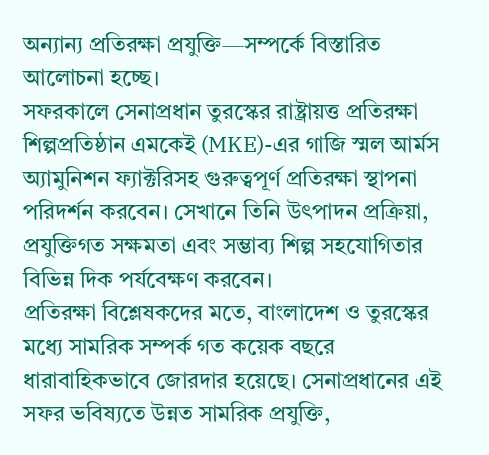অন্যান্য প্রতিরক্ষা প্রযুক্তি—সম্পর্কে বিস্তারিত আলোচনা হচ্ছে।
সফরকালে সেনাপ্রধান তুরস্কের রাষ্ট্রায়ত্ত প্রতিরক্ষা শিল্পপ্রতিষ্ঠান এমকেই (MKE)-এর গাজি স্মল আর্মস অ্যামুনিশন ফ্যাক্টরিসহ গুরুত্বপূর্ণ প্রতিরক্ষা স্থাপনা পরিদর্শন করবেন। সেখানে তিনি উৎপাদন প্রক্রিয়া, প্রযুক্তিগত সক্ষমতা এবং সম্ভাব্য শিল্প সহযোগিতার বিভিন্ন দিক পর্যবেক্ষণ করবেন।
প্রতিরক্ষা বিশ্লেষকদের মতে, বাংলাদেশ ও তুরস্কের মধ্যে সামরিক সম্পর্ক গত কয়েক বছরে ধারাবাহিকভাবে জোরদার হয়েছে। সেনাপ্রধানের এই সফর ভবিষ্যতে উন্নত সামরিক প্রযুক্তি,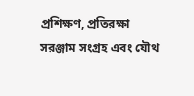প্রশিক্ষণ, প্রতিরক্ষা সরঞ্জাম সংগ্রহ এবং যৌথ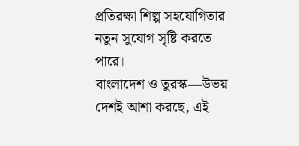প্রতিরক্ষা শিল্প সহযোগিতার নতুন সুযোগ সৃষ্টি করতে পারে।
বাংলাদেশ ও তুরস্ক—উভয় দেশই আশা করছে, এই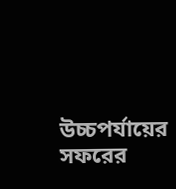উচ্চপর্যায়ের সফরের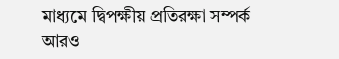মাধ্যমে দ্বিপক্ষীয় প্রতিরক্ষা সম্পর্ক আরও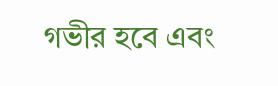গভীর হবে এবং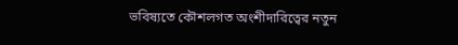ভবিষ্যতে কৌশলগত অংশীদারিত্বের নতুন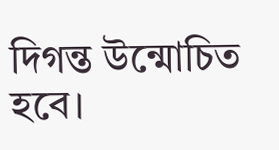দিগন্ত উন্মোচিত হবে।